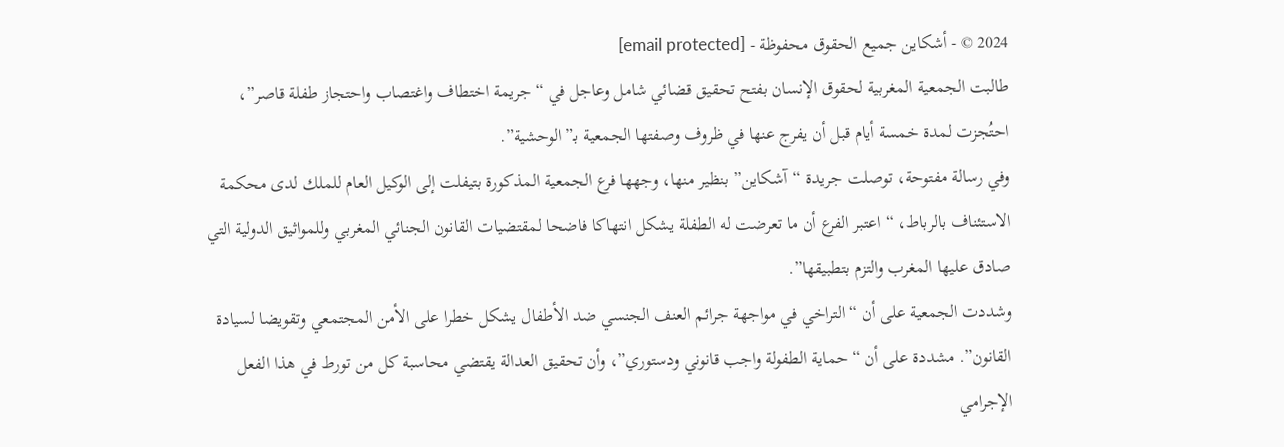2024 © - أشكاين جميع الحقوق محفوظة - [email protected]
طالبت الجمعية المغربية لحقوق الإنسان بفتح تحقيق قضائي شامل وعاجل في “جريمة اختطاف واغتصاب واحتجاز طفلة قاصر”، احتُجزت لمدة خمسة أيام قبل أن يفرج عنها في ظروف وصفتها الجمعية بـ”الوحشية”.
وفي رسالة مفتوحة، توصلت جريدة “آشكاين” بنظير منها، وجهها فرع الجمعية المذكورة بتيفلت إلى الوكيل العام للملك لدى محكمة الاستئناف بالرباط، “اعتبر الفرع أن ما تعرضت له الطفلة يشكل انتهاكا فاضحا لمقتضيات القانون الجنائي المغربي وللمواثيق الدولية التي صادق عليها المغرب والتزم بتطبيقها”.
وشددت الجمعية على أن “التراخي في مواجهة جرائم العنف الجنسي ضد الأطفال يشكل خطرا على الأمن المجتمعي وتقويضا لسيادة القانون”. مشددة على أن “حماية الطفولة واجب قانوني ودستوري”، وأن تحقيق العدالة يقتضي محاسبة كل من تورط في هذا الفعل الإجرامي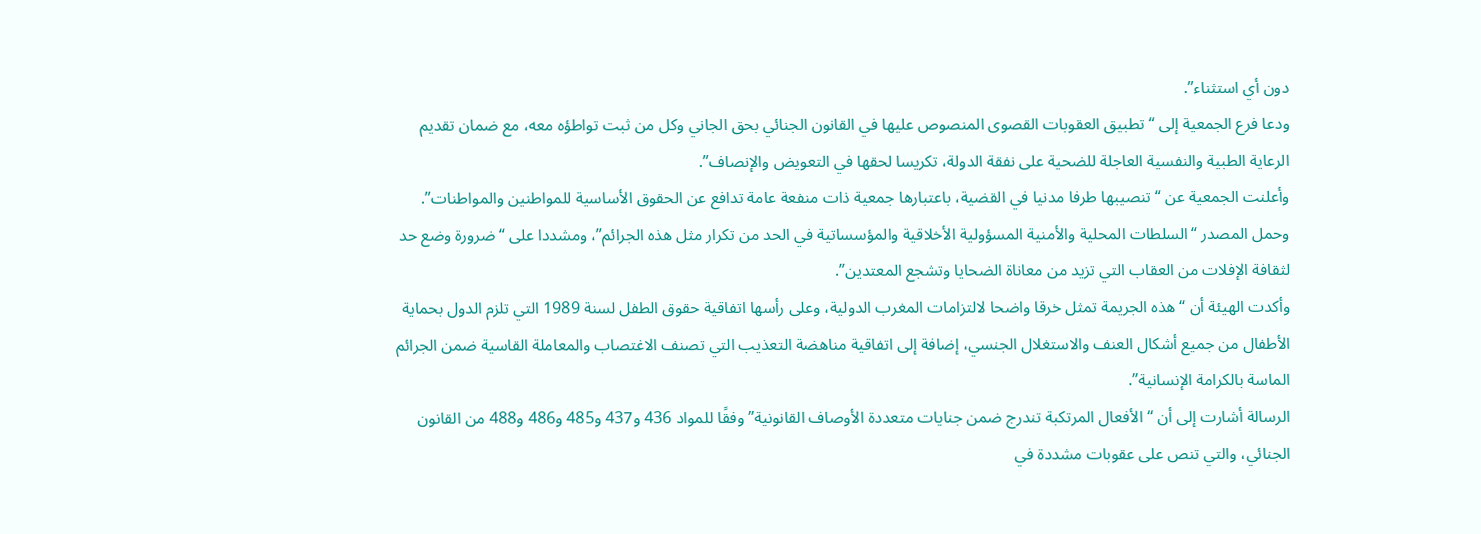دون أي استثناء”.
ودعا فرع الجمعية إلى “تطبيق العقوبات القصوى المنصوص عليها في القانون الجنائي بحق الجاني وكل من ثبت تواطؤه معه، مع ضمان تقديم الرعاية الطبية والنفسية العاجلة للضحية على نفقة الدولة، تكريسا لحقها في التعويض والإنصاف”.
وأعلنت الجمعية عن “تنصيبها طرفا مدنيا في القضية، باعتبارها جمعية ذات منفعة عامة تدافع عن الحقوق الأساسية للمواطنين والمواطنات”.
وحمل المصدر “السلطات المحلية والأمنية المسؤولية الأخلاقية والمؤسساتية في الحد من تكرار مثل هذه الجرائم”، ومشددا على “ضرورة وضع حد لثقافة الإفلات من العقاب التي تزيد من معاناة الضحايا وتشجع المعتدين”.
وأكدت الهيئة أن “هذه الجريمة تمثل خرقا واضحا لالتزامات المغرب الدولية، وعلى رأسها اتفاقية حقوق الطفل لسنة 1989 التي تلزم الدول بحماية الأطفال من جميع أشكال العنف والاستغلال الجنسي، إضافة إلى اتفاقية مناهضة التعذيب التي تصنف الاغتصاب والمعاملة القاسية ضمن الجرائم الماسة بالكرامة الإنسانية”.
الرسالة أشارت إلى أن “الأفعال المرتكبة تندرج ضمن جنايات متعددة الأوصاف القانونية” وفقًا للمواد 436 و437 و485 و486 و488 من القانون الجنائي، والتي تنص على عقوبات مشددة في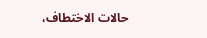حالات الاختطاف،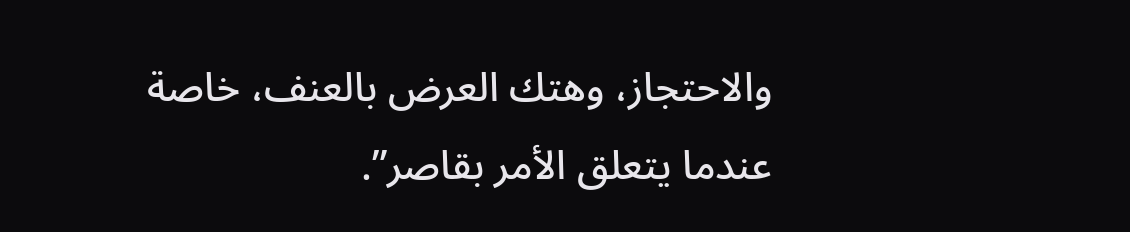والاحتجاز، وهتك العرض بالعنف، خاصة عندما يتعلق الأمر بقاصر”.